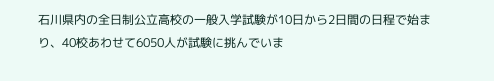石川県内の全日制公立高校の一般入学試験が10日から2日間の日程で始まり、40校あわせて6050人が試験に挑んでいま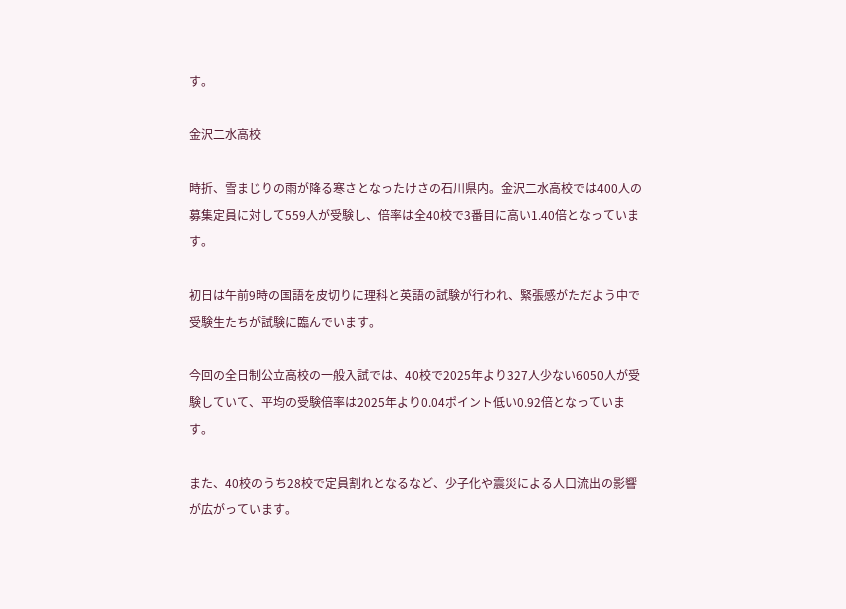す。

金沢二水高校

時折、雪まじりの雨が降る寒さとなったけさの石川県内。金沢二水高校では400人の募集定員に対して559人が受験し、倍率は全40校で3番目に高い1.40倍となっています。

初日は午前9時の国語を皮切りに理科と英語の試験が行われ、緊張感がただよう中で受験生たちが試験に臨んでいます。

今回の全日制公立高校の一般入試では、40校で2025年より327人少ない6050人が受験していて、平均の受験倍率は2025年より0.04ポイント低い0.92倍となっています。

また、40校のうち28校で定員割れとなるなど、少子化や震災による人口流出の影響が広がっています。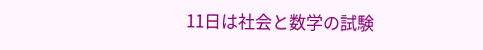11日は社会と数学の試験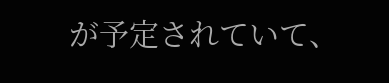が予定されていて、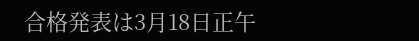合格発表は3月18日正午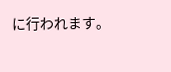に行われます。